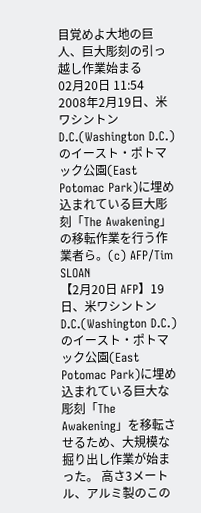目覚めよ大地の巨人、巨大彫刻の引っ越し作業始まる
02月20日 11:54
2008年2月19日、米ワシントンD.C.(Washington D.C.)のイースト・ポトマック公園(East Potomac Park)に埋め込まれている巨大彫刻「The Awakening」の移転作業を行う作業者ら。(c) AFP/Tim SLOAN
【2月20日 AFP】19日、米ワシントンD.C.(Washington D.C.)のイースト・ポトマック公園(East Potomac Park)に埋め込まれている巨大な彫刻「The Awakening」を移転させるため、大規模な掘り出し作業が始まった。 高さ3メートル、アルミ製のこの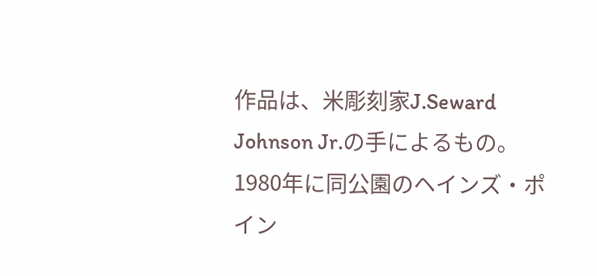作品は、米彫刻家J.Seward Johnson Jr.の手によるもの。1980年に同公園のヘインズ・ポイン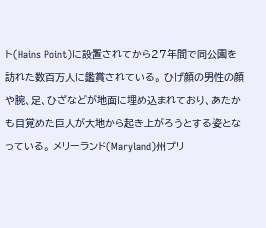ト(Hains Point)に設置されてから27年間で同公園を訪れた数百万人に鑑賞されている。 ひげ顔の男性の顔や腕、足、ひざなどが地面に埋め込まれており、あたかも目覚めた巨人が大地から起き上がろうとする姿となっている。 メリーランド(Maryland)州プリ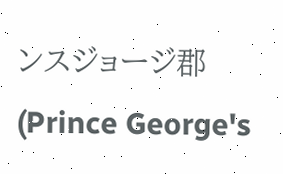ンスジョージ郡(Prince George's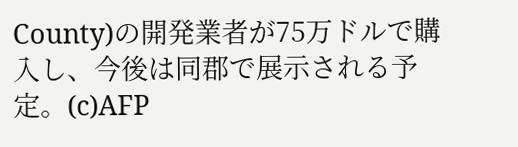County)の開発業者が75万ドルで購入し、今後は同郡で展示される予定。(c)AFP